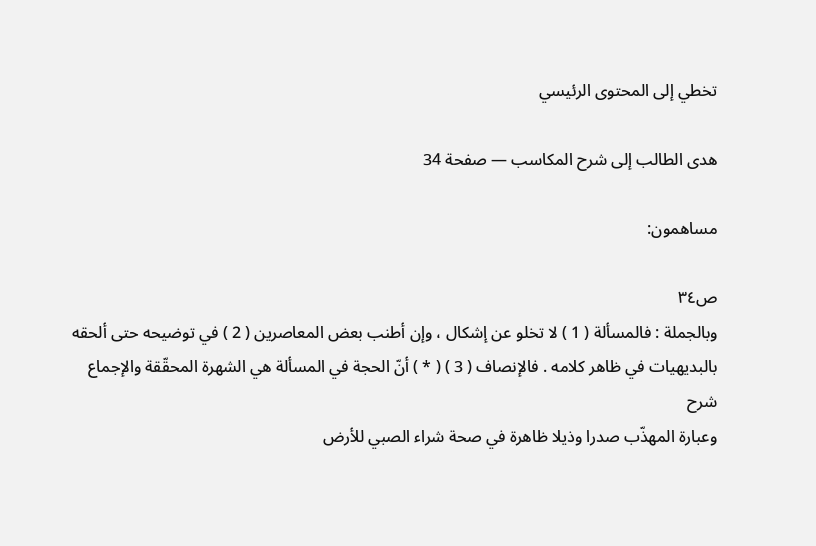تخطي إلى المحتوى الرئيسي

هدى الطالب إلى شرح المكاسب — صفحة 34

مساهمون:

ص٣٤
وبالجملة : فالمسألة ( 1 ) لا تخلو عن إشكال ، وإن أطنب بعض المعاصرين ( 2 ) في توضيحه حتى ألحقه بالبديهيات في ظاهر كلامه . فالإنصاف ( 3 ) ( * ) أنّ الحجة في المسألة هي الشهرة المحقّقة والإجماع
شرح
وعبارة المهذّب صدرا وذيلا ظاهرة في صحة شراء الصبي للأرض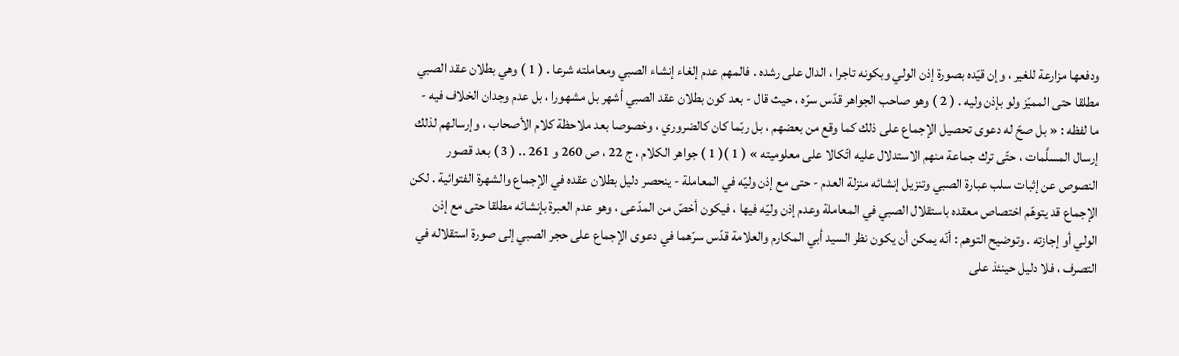ودفعها مزارعة للغير ، وإن قيّده بصورة إذن الولي وبكونه تاجرا ، الدال على رشده . فالمهم عدم إلغاء إنشاء الصبي ومعاملته شرعا . ( 1 ) وهي بطلان عقد الصبي مطلقا حتى المميّز ولو بإذن وليه . ( 2 ) وهو صاحب الجواهر قدّس سرّه ، حيث قال - بعد كون بطلان عقد الصبي أشهر بل مشهورا ، بل عدم وجدان الخلاف فيه - ما لفظه : « بل صحّ له دعوى تحصيل الإجماع على ذلك كما وقع من بعضهم ، بل ربّما كان كالضروري ، وخصوصا بعد ملاحظة كلام الأصحاب ، وإرسالهم لذلك إرسال المسلَّمات ، حتّى ترك جماعة منهم الاستدلال عليه اتّكالا على معلوميته » ( 1 )( 1 ) جواهر الكلام ، ج 22 ، ص 260 و 261 .. ( 3 ) بعد قصور النصوص عن إثبات سلب عبارة الصبي وتنزيل إنشائه منزلة العدم - حتى مع إذن وليّه في المعاملة - ينحصر دليل بطلان عقده في الإجماع والشهرة الفتوائية . لكن الإجماع قد يتوهّم اختصاص معقده باستقلال الصبي في المعاملة وعدم إذن وليّه فيها ، فيكون أخصّ من المدّعى ، وهو عدم العبرة بإنشائه مطلقا حتى مع إذن الولي أو إجازته . وتوضيح التوهم : أنّه يمكن أن يكون نظر السيد أبي المكارم والعلامة قدّس سرّهما في دعوى الإجماع على حجر الصبي إلى صورة استقلاله في التصرف ، فلا دليل حينئذ على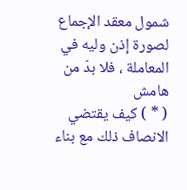شمول معقد الإجماع لصورة إذن وليه في المعاملة ، فلا بدّ من
هامش
( * ) كيف يقتضي الانصاف ذلك مع بناء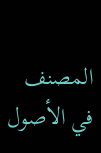المصنف في الأصول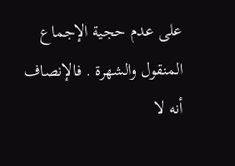على عدم حجية الإجماع المنقول والشهرة . فالإنصاف أنه لا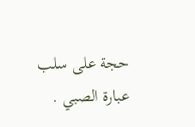حجة على سلب عبارة الصبي .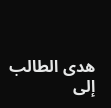هدى الطالب إلى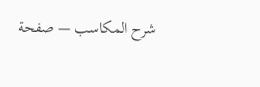شرح المكاسب — صفحة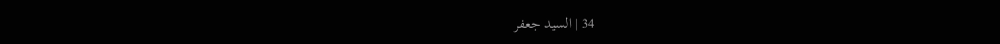34 | السيد جعفر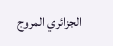الجزائري المروج